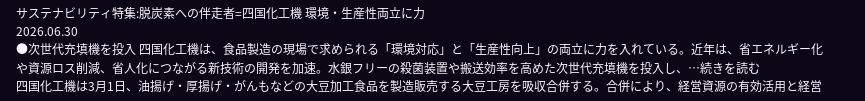サステナビリティ特集:脱炭素への伴走者=四国化工機 環境・生産性両立に力
2026.06.30
●次世代充填機を投入 四国化工機は、食品製造の現場で求められる「環境対応」と「生産性向上」の両立に力を入れている。近年は、省エネルギー化や資源ロス削減、省人化につながる新技術の開発を加速。水銀フリーの殺菌装置や搬送効率を高めた次世代充填機を投入し、…続きを読む
四国化工機は3月1日、油揚げ・厚揚げ・がんもなどの大豆加工食品を製造販売する大豆工房を吸収合併する。合併により、経営資源の有効活用と経営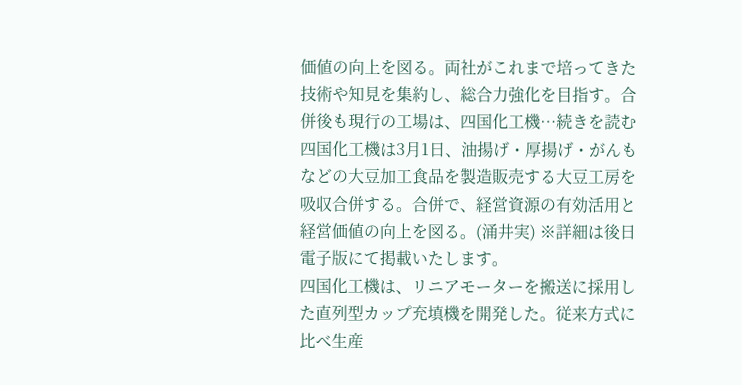価値の向上を図る。両社がこれまで培ってきた技術や知見を集約し、総合力強化を目指す。合併後も現行の工場は、四国化工機…続きを読む
四国化工機は3月1日、油揚げ・厚揚げ・がんもなどの大豆加工食品を製造販売する大豆工房を吸収合併する。合併で、経営資源の有効活用と経営価値の向上を図る。(涌井実) ※詳細は後日電子版にて掲載いたします。
四国化工機は、リニアモーターを搬送に採用した直列型カップ充填機を開発した。従来方式に比べ生産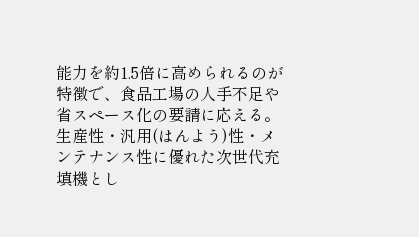能力を約1.5倍に高められるのが特徴で、食品工場の人手不足や省スペース化の要請に応える。生産性・汎用(はんよう)性・メンテナンス性に優れた次世代充填機とし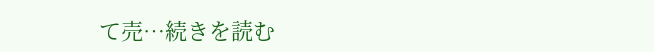て売…続きを読む